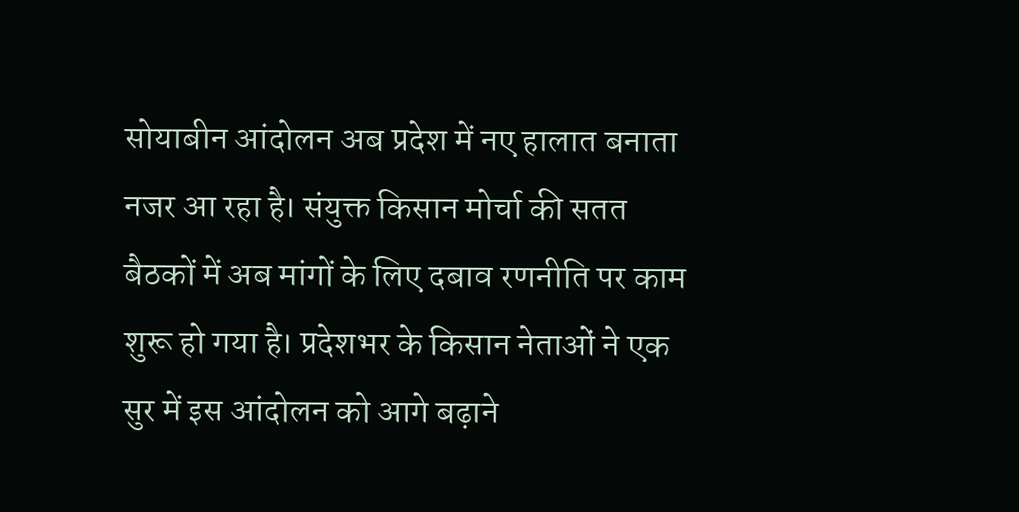सोयाबीन आंदोलन अब प्रदेश में नए हालात बनाता नजर आ रहा है। संयुक्त किसान मोर्चा की सतत बैठकों में अब मांगों के लिए दबाव रणनीति पर काम शुरू हो गया है। प्रदेशभर के किसान नेताओं ने एक सुर में इस आंदोलन को आगे बढ़ाने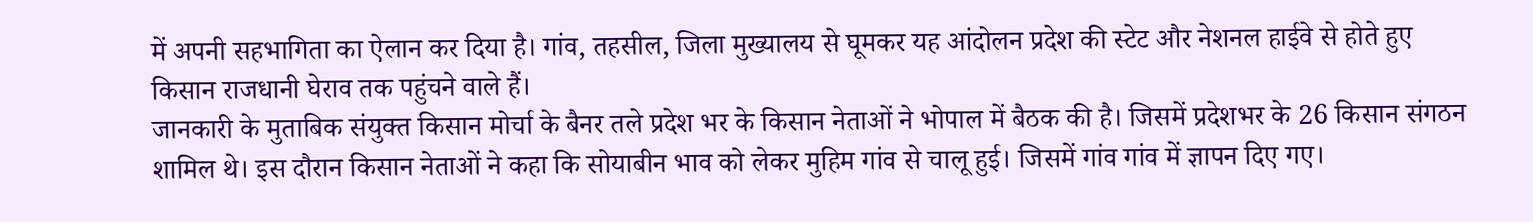में अपनी सहभागिता का ऐलान कर दिया है। गांव, तहसील, जिला मुख्यालय से घूमकर यह आंदोलन प्रदेश की स्टेट और नेशनल हाईवे से होते हुए किसान राजधानी घेराव तक पहुंचने वाले हैं।
जानकारी के मुताबिक संयुक्त किसान मोर्चा के बैनर तले प्रदेश भर के किसान नेताओं ने भोपाल में बैठक की है। जिसमें प्रदेशभर के 26 किसान संगठन शामिल थे। इस दौरान किसान नेताओं ने कहा कि सोयाबीन भाव को लेकर मुहिम गांव से चालू हुई। जिसमें गांव गांव में ज्ञापन दिए गए।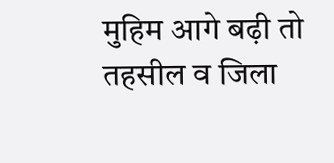मुहिम आगे बढ़ी तो तहसील व जिला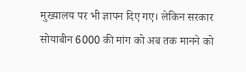मुख्यालय पर भी ज्ञापन दिए गए। लेकिन सरकार सोयाबीन 6000 की मांग को अब तक मानने को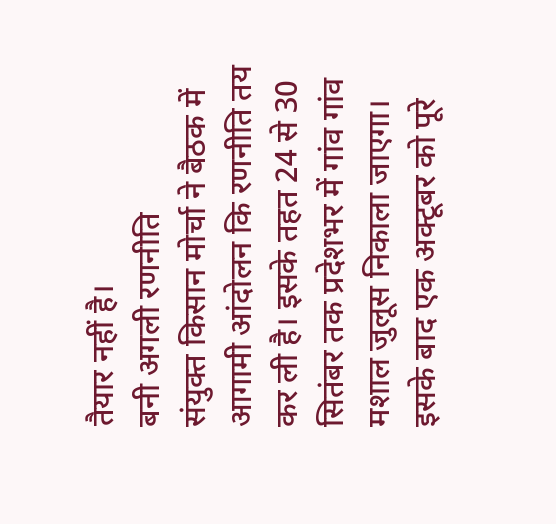तैयार नहीं है।
बनी अगली रणनीति
संयुक्त किसान मोर्चा ने बैठक में आगामी आंदोलन कि रणनीति तय कर ली है। इसके तहत 24 से 30 सितंबर तक प्रदेशभर में गांव गांव मशाल जुलूस निकाला जाएगा। इसके बाद एक अक्टूबर को पूरे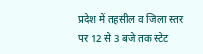प्रदेश में तहसील व जिला स्तर पर 12 से 3 बजे तक स्टेट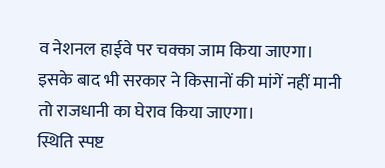व नेशनल हाईवे पर चक्का जाम किया जाएगा। इसके बाद भी सरकार ने किसानों की मांगें नहीं मानी तो राजधानी का घेराव किया जाएगा।
स्थिति स्पष्ट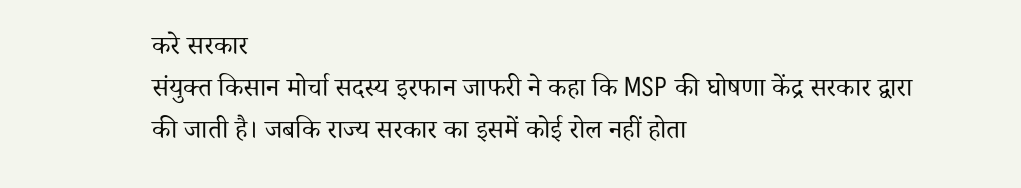करे सरकार
संयुक्त किसान मोर्चा सदस्य इरफान जाफरी ने कहा कि MSP की घोषणा केंद्र सरकार द्वारा की जाती है। जबकि राज्य सरकार का इसमें कोई रोल नहीं होता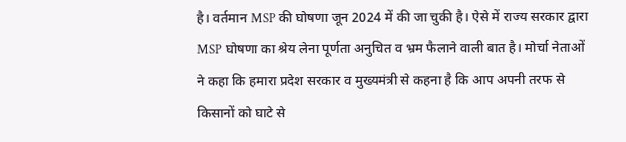है। वर्तमान MSP की घोषणा जून 2024 में की जा चुकी है। ऐसे में राज्य सरकार द्वारा MSP घोषणा का श्रेय लेना पूर्णता अनुचित व भ्रम फैलाने वाली बात है। मोर्चा नेताओं ने कहा कि हमारा प्रदेश सरकार व मुख्यमंत्री से कहना है कि आप अपनी तरफ से किसानों को घाटे से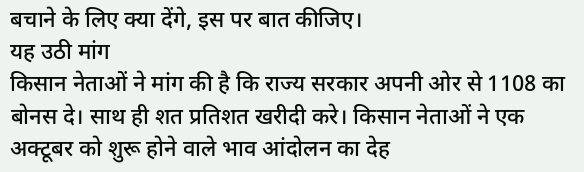बचाने के लिए क्या देंगे, इस पर बात कीजिए।
यह उठी मांग
किसान नेताओं ने मांग की है कि राज्य सरकार अपनी ओर से 1108 का बोनस दे। साथ ही शत प्रतिशत खरीदी करे। किसान नेताओं ने एक अक्टूबर को शुरू होने वाले भाव आंदोलन का देह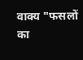वाक्य "फसलों का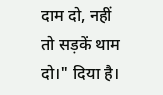दाम दो, नहीं तो सड़कें थाम दो।" दिया है।